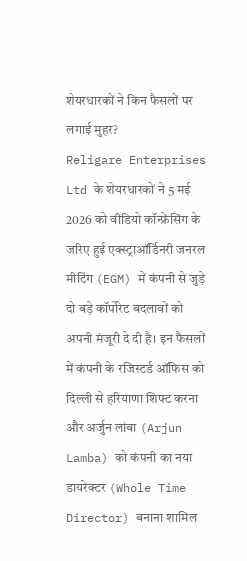शेयरधारकों ने किन फैसलों पर लगाई मुहर?
Religare Enterprises Ltd के शेयरधारकों ने 5 मई 2026 को वीडियो कॉन्फ्रेंसिंग के जरिए हुई एक्स्ट्राऑर्डिनरी जनरल मीटिंग (EGM) में कंपनी से जुड़े दो बड़े कॉर्पोरेट बदलावों को अपनी मंजूरी दे दी है। इन फैसलों में कंपनी के रजिस्टर्ड ऑफिस को दिल्ली से हरियाणा शिफ्ट करना और अर्जुन लांबा (Arjun Lamba) को कंपनी का नया डायरेक्टर (Whole Time Director) बनाना शामिल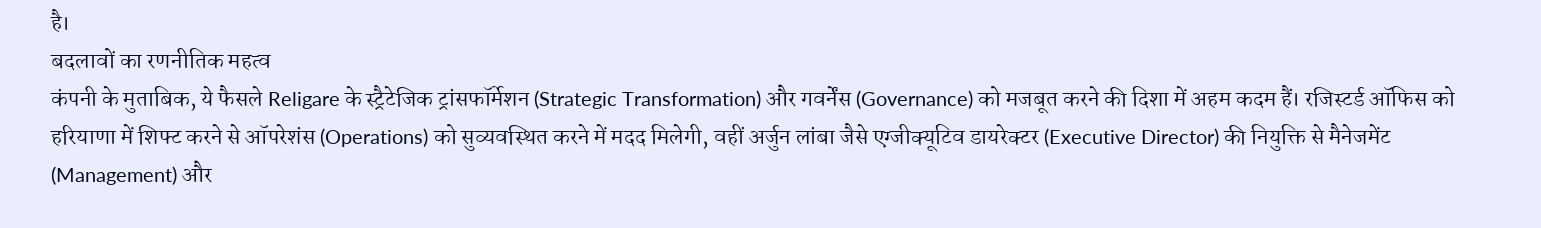है।
बदलावों का रणनीतिक महत्व
कंपनी के मुताबिक, ये फैसले Religare के स्ट्रैटेजिक ट्रांसफॉर्मेशन (Strategic Transformation) और गवर्नेंस (Governance) को मजबूत करने की दिशा में अहम कदम हैं। रजिस्टर्ड ऑफिस को हरियाणा में शिफ्ट करने से ऑपरेशंस (Operations) को सुव्यवस्थित करने में मदद मिलेगी, वहीं अर्जुन लांबा जैसे एग्जीक्यूटिव डायरेक्टर (Executive Director) की नियुक्ति से मैनेजमेंट (Management) और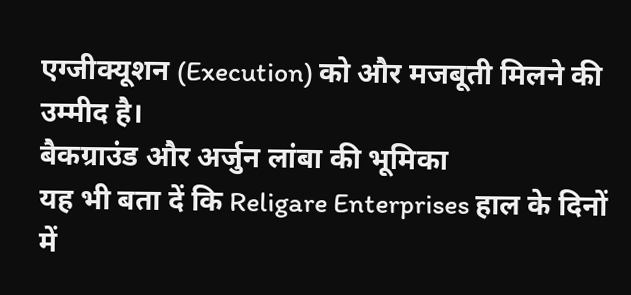एग्जीक्यूशन (Execution) को और मजबूती मिलने की उम्मीद है।
बैकग्राउंड और अर्जुन लांबा की भूमिका
यह भी बता दें कि Religare Enterprises हाल के दिनों में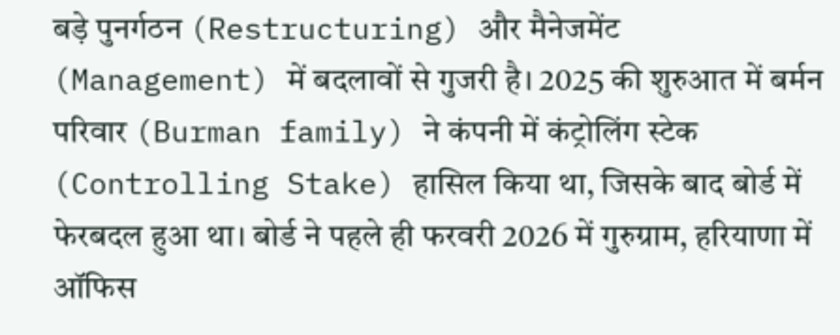बड़े पुनर्गठन (Restructuring) और मैनेजमेंट (Management) में बदलावों से गुजरी है। 2025 की शुरुआत में बर्मन परिवार (Burman family) ने कंपनी में कंट्रोलिंग स्टेक (Controlling Stake) हासिल किया था, जिसके बाद बोर्ड में फेरबदल हुआ था। बोर्ड ने पहले ही फरवरी 2026 में गुरुग्राम, हरियाणा में ऑफिस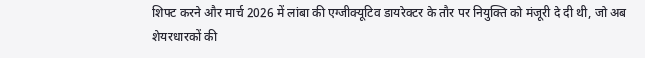शिफ्ट करने और मार्च 2026 में लांबा की एग्जीक्यूटिव डायरेक्टर के तौर पर नियुक्ति को मंजूरी दे दी थी, जो अब शेयरधारकों की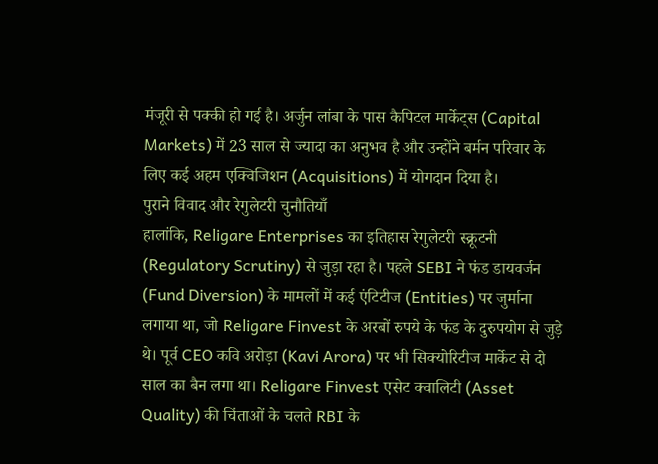मंजूरी से पक्की हो गई है। अर्जुन लांबा के पास कैपिटल मार्केट्स (Capital Markets) में 23 साल से ज्यादा का अनुभव है और उन्होंने बर्मन परिवार के लिए कई अहम एक्विजिशन (Acquisitions) में योगदान दिया है।
पुराने विवाद और रेगुलेटरी चुनौतियाँ
हालांकि, Religare Enterprises का इतिहास रेगुलेटरी स्क्रूटनी (Regulatory Scrutiny) से जुड़ा रहा है। पहले SEBI ने फंड डायवर्जन (Fund Diversion) के मामलों में कई एंटिटीज (Entities) पर जुर्माना लगाया था, जो Religare Finvest के अरबों रुपये के फंड के दुरुपयोग से जुड़े थे। पूर्व CEO कवि अरोड़ा (Kavi Arora) पर भी सिक्योरिटीज मार्केट से दो साल का बैन लगा था। Religare Finvest एसेट क्वालिटी (Asset Quality) की चिंताओं के चलते RBI के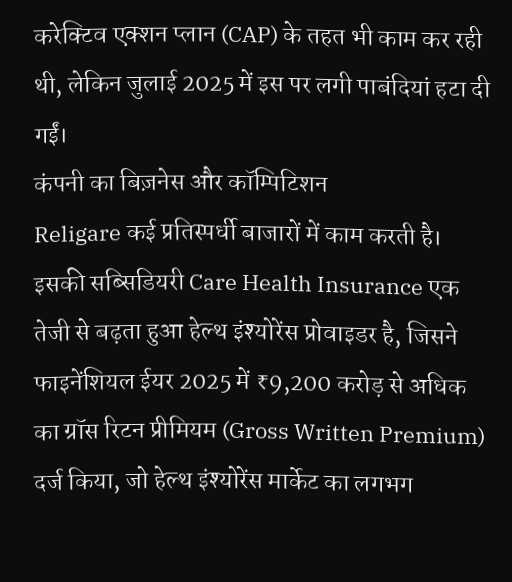करेक्टिव एक्शन प्लान (CAP) के तहत भी काम कर रही थी, लेकिन जुलाई 2025 में इस पर लगी पाबंदियां हटा दी गईं।
कंपनी का बिज़नेस और कॉम्पिटिशन
Religare कई प्रतिस्पर्धी बाजारों में काम करती है। इसकी सब्सिडियरी Care Health Insurance एक तेजी से बढ़ता हुआ हेल्थ इंश्योरेंस प्रोवाइडर है, जिसने फाइनेंशियल ईयर 2025 में ₹9,200 करोड़ से अधिक का ग्रॉस रिटन प्रीमियम (Gross Written Premium) दर्ज किया, जो हेल्थ इंश्योरेंस मार्केट का लगभग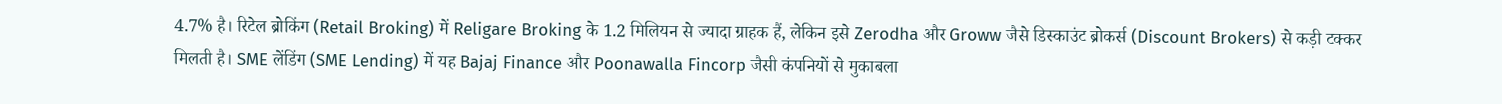4.7% है। रिटेल ब्रोकिंग (Retail Broking) में Religare Broking के 1.2 मिलियन से ज्यादा ग्राहक हैं, लेकिन इसे Zerodha और Groww जैसे डिस्काउंट ब्रोकर्स (Discount Brokers) से कड़ी टक्कर मिलती है। SME लेंडिंग (SME Lending) में यह Bajaj Finance और Poonawalla Fincorp जैसी कंपनियों से मुकाबला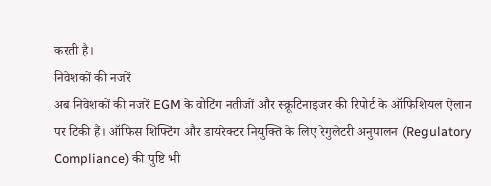करती है।
निवेशकों की नजरें
अब निवेशकों की नजरें EGM के वोटिंग नतीजों और स्क्रूटिनाइजर की रिपोर्ट के ऑफिशियल ऐलान पर टिकी हैं। ऑफिस शिफ्टिंग और डायरेक्टर नियुक्ति के लिए रेगुलेटरी अनुपालन (Regulatory Compliance) की पुष्टि भी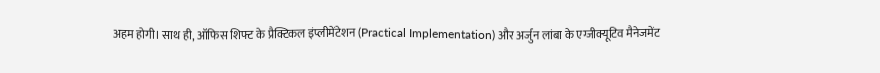अहम होगी। साथ ही, ऑफिस शिफ्ट के प्रैक्टिकल इंप्लीमेंटेशन (Practical Implementation) और अर्जुन लांबा के एग्जीक्यूटिव मैनेजमेंट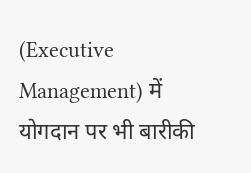(Executive Management) में योगदान पर भी बारीकी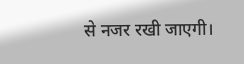से नजर रखी जाएगी।